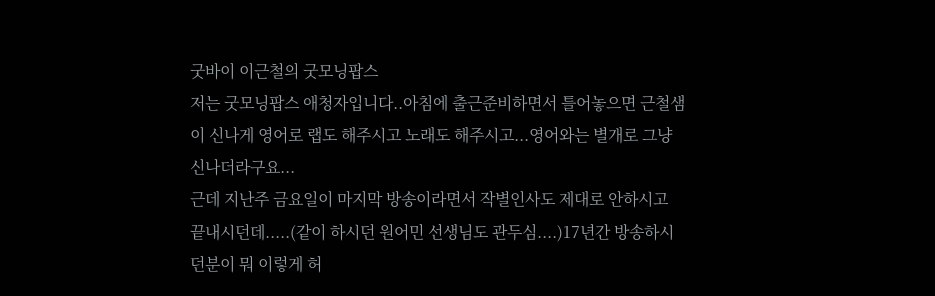굿바이 이근철의 굿모닝팝스
저는 굿모닝팝스 애청자입니다..아침에 출근준비하면서 틀어놓으면 근철샘이 신나게 영어로 랩도 해주시고 노래도 해주시고...영어와는 별개로 그냥 신나더라구요...
근데 지난주 금요일이 마지막 방송이라면서 작별인사도 제대로 안하시고 끝내시던데.....(같이 하시던 원어민 선생님도 관두심....)17년간 방송하시던분이 뭐 이렇게 허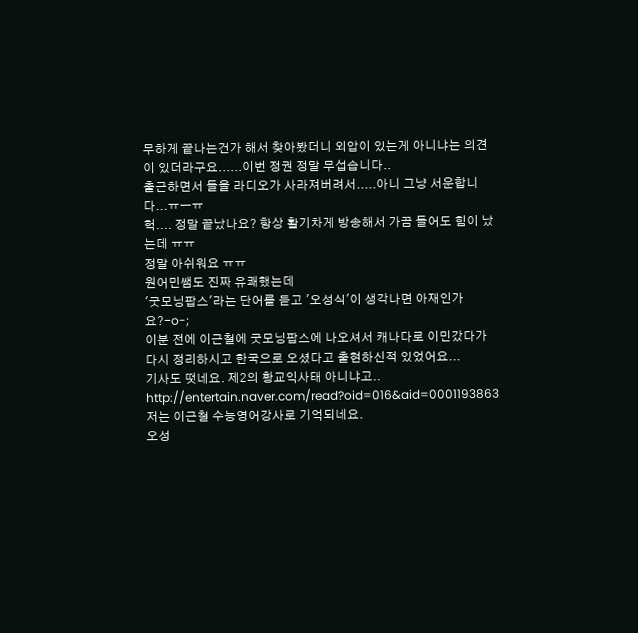무하게 끝나는건가 해서 찾아봤더니 외압이 있는게 아니냐는 의견이 있더라구요......이번 정권 정말 무섭습니다..
출근하면서 들을 라디오가 사라져버려서.....아니 그냥 서운합니다...ㅠㅡㅠ
헉.... 정말 끝났나요? 항상 활기차게 방송해서 가끔 들어도 힘이 났는데 ㅠㅠ
정말 아쉬워요 ㅠㅠ
원어민쌤도 진짜 유쾌했는데
'굿모닝팝스'라는 단어를 듣고 '오성식'이 생각나면 아재인가요?-o-;
이분 전에 이근철에 굿모닝팝스에 나오셔서 캐나다로 이민갔다가 다시 정리하시고 한국으로 오셨다고 출현하신적 있었어요...
기사도 떳네요. 제2의 황교익사태 아니냐고..
http://entertain.naver.com/read?oid=016&aid=0001193863
저는 이근철 수능영어강사로 기억되네요.
오성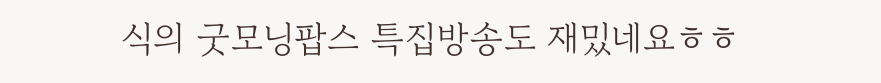식의 굿모닝팝스 특집방송도 재밌네요ㅎㅎ